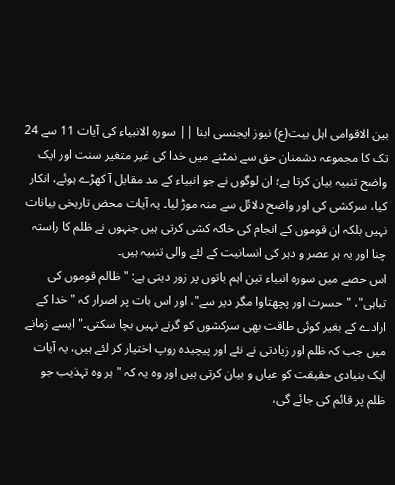بین الاقوامی اہل بیت(ع) نیوز ایجنسی ابنا || سورہ الانبیاء کی آیات 11 سے 24 تک کا مجموعہ دشمنان حق سے نمٹنے میں خدا کی غیر متغیر سنت اور ایک واضح تنبیہ بیان کرتا ہے؛ ان لوگوں نے جو انبیاء کے مد مقابل آ کھڑے ہوئے، انکار کیا، سرکشی کی اور واضح دلائل سے منہ موڑ لیا۔ یہ آیات محض تاریخی بیانات نہیں بلکہ ان قوموں کے انجام کی خاکہ کشی کرتی ہیں جنہوں نے ظلم کا راستہ چنا اور یہ ہر عصر و دہر کی انسانیت کے لئے والی تنبیہ ہیں۔
اس حصے میں سورہ انبیاء تین اہم باتوں پر زور دیتی ہے: "ظالم قوموں کی تباہی"، "حسرت اور پچھتاوا مگر دیر سے"، اور اس بات پر اصرار کہ "خدا کے ارادے کے بغیر کوئی طاقت بھی سرکشوں کو گرنے نہیں بچا سکتی۔" ایسے زمانے میں جب کہ ظلم اور زیادتی نے نئے اور پیچیدہ روپ اختیار کر لئے ہیں، یہ آیات ایک بنیادی حقیقت کو عیاں و بیان کرتی ہیں اور وہ یہ کہ "ہر وہ تہذیب جو ظلم پر قائم کی جائے گی،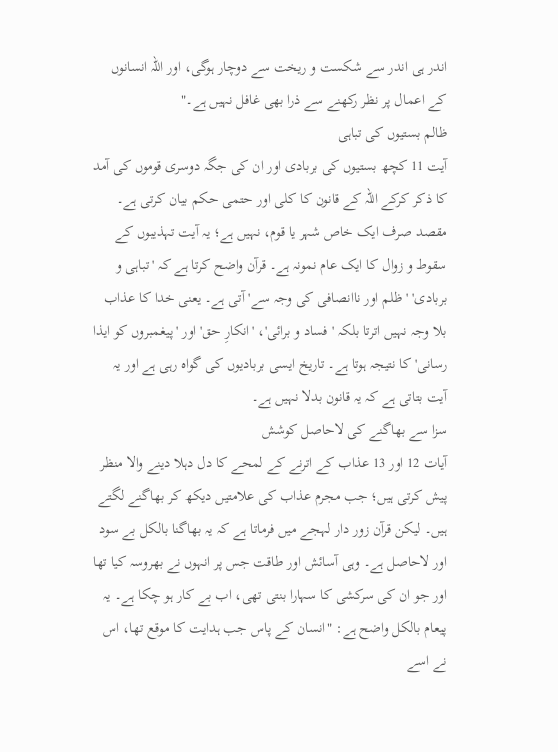اندر ہی اندر سے شکست و ریخت سے دوچار ہوگی، اور اللہ انسانوں کے اعمال پر نظر رکھنے سے ذرا بھی غافل نہیں ہے۔"
ظالم بستیوں کی تباہی
آیت 11 کچھ بستیوں کی بربادی اور ان کی جگہ دوسری قوموں کی آمد کا ذکر کرکے اللہ کے قانون کا کلی اور حتمی حکم بیان کرتی ہے۔ مقصد صرف ایک خاص شہر یا قوم، نہیں ہے؛ یہ آیت تہذیبوں کے سقوط و زوال کا ایک عام نمونہ ہے۔ قرآن واضح کرتا ہے کہ 'تباہی و بربادی' 'ظلم اور ناانصافی کی وجہ سے' آتی ہے۔ یعنی خدا کا عذاب بلا وجہ نہیں اترتا بلکہ 'فساد و برائی'، 'انکارِ حق' اور 'پیغمبروں کو ایذا رسانی' کا نتیجہ ہوتا ہے۔ تاریخ ایسی بربادیوں کی گواہ رہی ہے اور یہ آیت بتاتی ہے کہ یہ قانون بدلا نہیں ہے۔
سزا سے بھاگنے کی لاحاصل کوشش
آیات 12 اور 13 عذاب کے اترنے کے لمحے کا دل دہلا دینے والا منظر پیش کرتی ہیں؛ جب مجرم عذاب کی علامتیں دیکھ کر بھاگنے لگتے ہیں۔ لیکن قرآن زور دار لہجے میں فرماتا ہے کہ یہ بھاگنا بالکل بے سود اور لاحاصل ہے۔ وہی آسائش اور طاقت جس پر انہوں نے بھروسہ کیا تھا اور جو ان کی سرکشی کا سہارا بنتی تھی، اب بے کار ہو چکا ہے۔ یہ پیعام بالکل واضح ہے: "انسان کے پاس جب ہدایت کا موقع تھا، اس نے اسے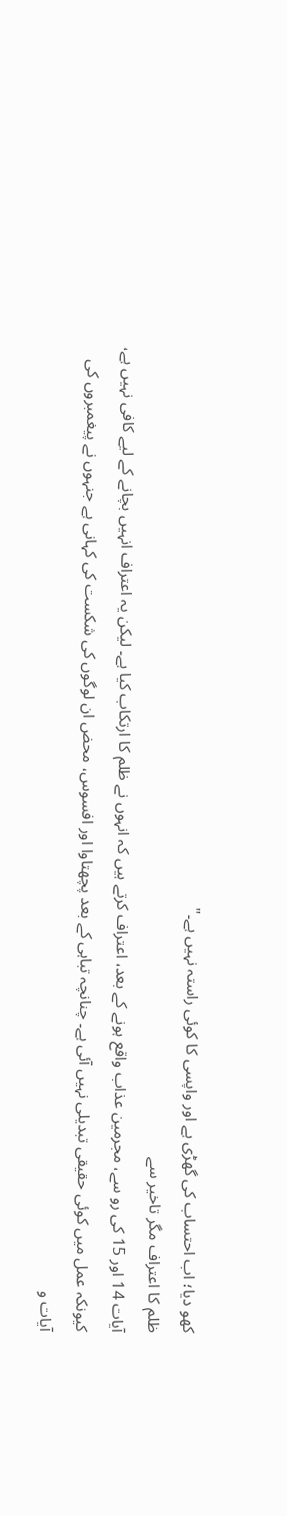کھو دیا؛ اب احتساب کی گھڑی ہے اور واپسی کا کوئی راستہ نہیں ہے۔"
ظلم کا اعتراف مگر تاخیر سے
آیات 14 اور 15 کی رو سے، مجرمین عذاب واقع ہونے کے بعد، اعتراف کرتے ہیں کہ انہوں نے ظلم کا ارتکاب کیا ہے۔ لیکن یہ اعتراف انہیں بچانے کے لیے کافی نہیں ہے، کیونکہ عمل میں کوئی حقیقی تبدیلی نہیں آئی ہے۔ چنانچہ تباہی کے بعد پچھتاوا اور افسوس، محض ان لوگوں کی شکست کی کہانی ہے جنہوں نے پیغمبروں کی آیات و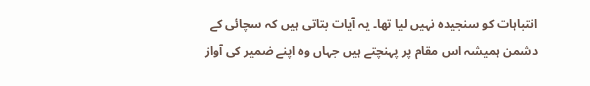انتباہات کو سنجیدہ نہیں لیا تھا۔ یہ آیات بتاتی ہیں کہ سچائی کے دشمن ہمیشہ اس مقام پر پہنچتے ہیں جہاں وہ اپنے ضمیر کی آواز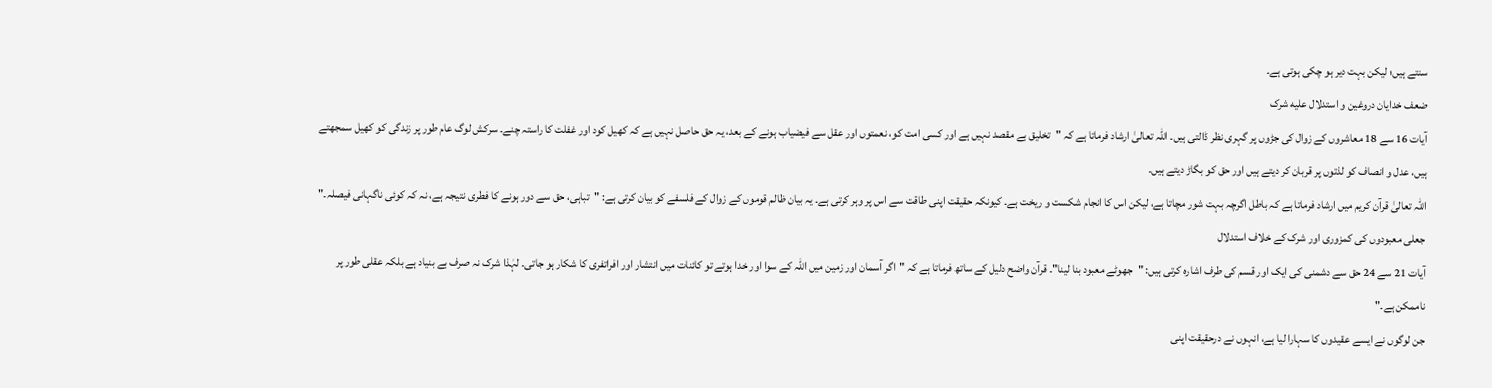سنتے ہیں؛ لیکن بہت دیر ہو چکی ہوتی ہے۔
ضعف خدایان دروغین و استدلال علیه شرک
آیات 16 سے 18 معاشروں کے زوال کی جڑوں پر گہری نظر ڈالتی ہیں۔ اللہ تعالیٰ ارشاد فرماتا ہے کہ "تخلیق بے مقصد نہیں ہے اور کسی امت کو، نعمتوں اور عقل سے فیضیاب ہونے کے بعد، یہ حق حاصل نہیں ہے کہ کھیل کود اور غفلت کا راستہ چنے۔ سرکش لوگ عام طور پر زندگی کو کھیل سمجھتے ہیں، عدل و انصاف کو لذتوں پر قربان کر دیتے ہیں اور حق کو بگاڑ دیتے ہیں۔
اللہ تعالیٰ قرآن کریم میں ارشاد فرماتا ہے کہ باطل اگرچہ بہت شور مچاتا ہے، لیکن اس کا انجام شکست و ریخت ہے۔ کیونکہ حقیقت اپنی طاقت سے اس پر وہر کرتی ہے۔ یہ بیان ظالم قوموں کے زوال کے فلسفے کو بیان کرتی ہے: "تباہی، حق سے دور ہونے کا فطری نتیجہ ہے، نہ کہ کوئی ناگہانی فیصلہ۔"
جعلی معبودوں کی کمزوری اور شرک کے خلاف استدلال
آیات 21 سے 24 حق سے دشمنی کی ایک اور قسم کی طرف اشارہ کرتی ہیں: "جھوٹے معبود بنا لینا"۔ قرآن واضح دلیل کے ساتھ فرماتا ہے کہ "اگر آسمان اور زمین میں اللہ کے سوا اور خدا ہوتے تو کائنات میں انتشار اور افراتفری کا شکار ہو جاتی۔ لہٰذا شرک نہ صرف بے بنیاد ہے بلکہ عقلی طور پر ناممکن ہے۔"
جن لوگوں نے ایسے عقیدوں کا سہارا لیا ہے، انہوں نے درحقیقت اپنی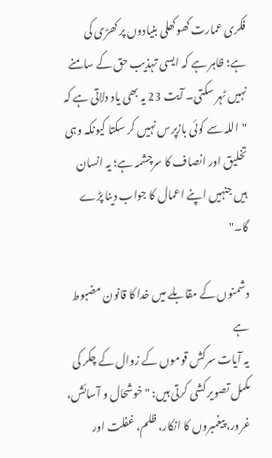فکری عمارت کھوکھلی بنیادوں پر کھڑی کی ہے؛ ظاہر ہے کہ ایسی تہذیب حق کے سامنے نہیں ٹہر سکتی۔ آیت 23 یہ بھی یاد دلاتی ہے کہ "اللہ سے کوئی بازپرس نہیں کر سکتا کیونکہ وہی تخلیق اور انصاف کا سرچشمہ ہے؛ یہ انسان ہیں جنہیں اپنے اعمال کا جواب دینا پڑے گا۔"

دشمنوں کے مقابلے میں خدا کا قانون مضبوط ہے
یہ آیات سرکش قوموں کے زوال کے چکر کی مکمل تصویر کشی کرتی ہیں: "خوشحال و آسائش، غرور، پیغمبروں کا انکار، ظلم، غفلت اور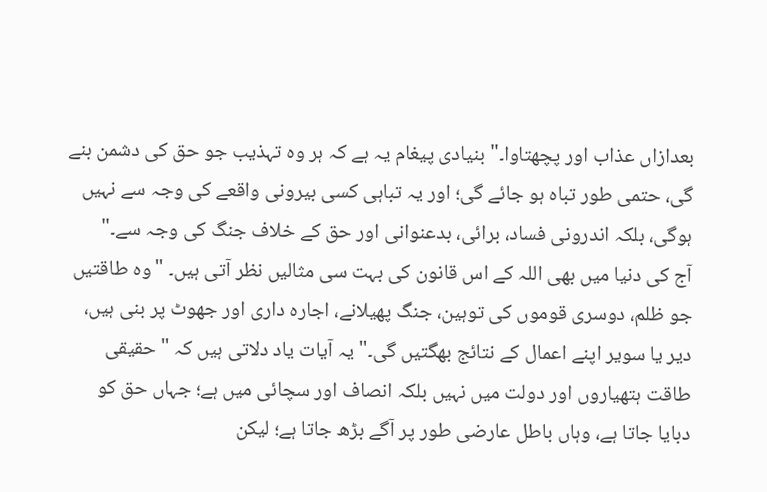بعدازاں عذاب اور پچھتاوا۔" بنیادی پیغام یہ ہے کہ ہر وہ تہذیب جو حق کی دشمن بنے گی، حتمی طور تباہ ہو جائے گی؛ اور یہ تباہی کسی بیرونی واقعے کی وجہ سے نہیں ہوگی، بلکہ اندرونی فساد، برائی، بدعنوانی اور حق کے خلاف جنگ کی وجہ سے۔"
آج کی دنیا میں بھی اللہ کے اس قانون کی بہت سی مثالیں نظر آتی ہیں۔ "وہ طاقتیں جو ظلم، دوسری قوموں کی توہین، جنگ پھیلانے، اجارہ داری اور جھوٹ پر بنی ہیں، دیر یا سویر اپنے اعمال کے نتائج بھگتیں گی۔" یہ آیات یاد دلاتی ہیں کہ "حقیقی طاقت ہتھیاروں اور دولت میں نہیں بلکہ انصاف اور سچائی میں ہے؛ جہاں حق کو دبایا جاتا ہے، وہاں باطل عارضی طور پر آگے بڑھ جاتا ہے؛ لیکن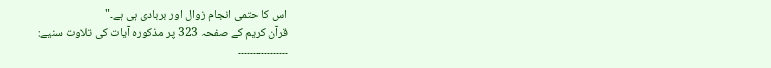اس کا حتمی انجام زوال اور بربادی ہی ہے۔"
قرآن کریم کے صفحہ 323 پر مذکورہ آیات کی تلاوت سنیے:
۔۔۔۔۔۔۔۔۔۔۔۔۔۔۔۔۔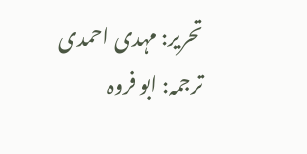تحریر: مہدی احمدی
ترجمہ: ابو فروہ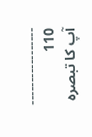۔۔۔۔۔۔۔۔۔۔۔۔۔۔۔۔۔
110
آپ کا تبصرہ